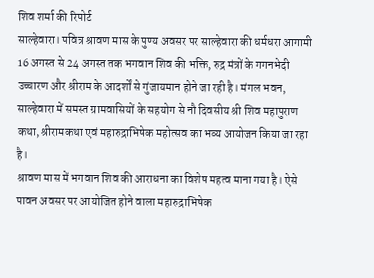शिव शर्मा की रिपोर्ट
साल्हेवारा। पवित्र श्रावण मास के पुण्य अवसर पर साल्हेवारा की धर्मधरा आगामी 16 अगस्त से 24 अगस्त तक भगवान शिव की भक्ति, रुद्र मंत्रों के गगनभेदी उच्चारण और श्रीराम के आदर्शों से गुंजायमान होने जा रही है। मंगल भवन, साल्हेवारा में समस्त ग्रामवासियों के सहयोग से नौ दिवसीय श्री शिव महापुराण कथा, श्रीरामकथा एवं महारुद्राभिषेक महोत्सव का भव्य आयोजन किया जा रहा है।
श्रावण मास में भगवान शिव की आराधना का विशेष महत्व माना गया है। ऐसे पावन अवसर पर आयोजित होने वाला महारुद्राभिषेक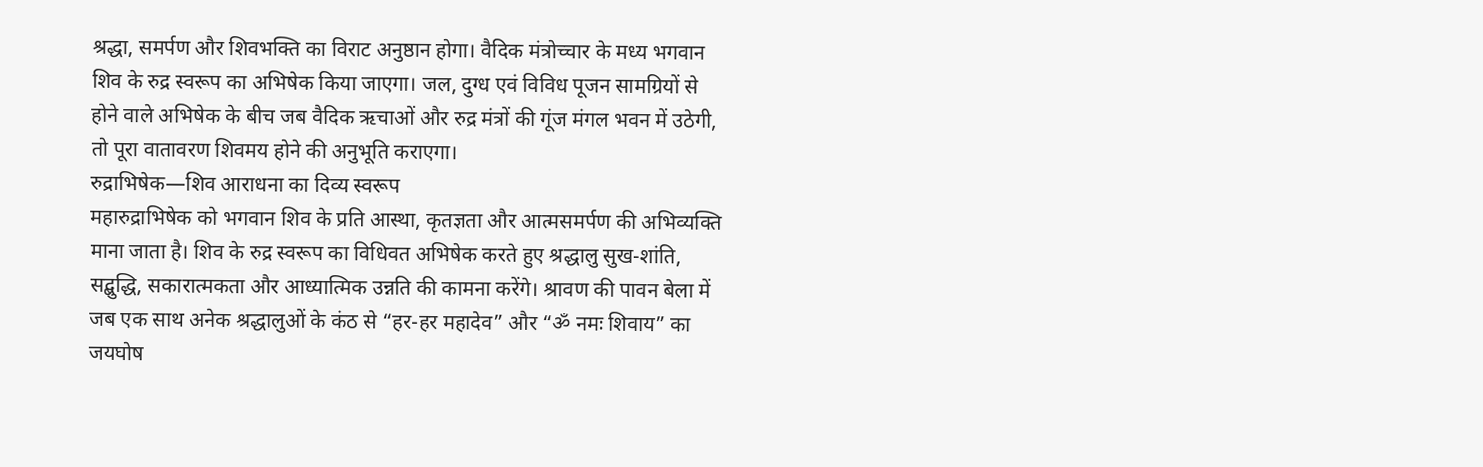श्रद्धा, समर्पण और शिवभक्ति का विराट अनुष्ठान होगा। वैदिक मंत्रोच्चार के मध्य भगवान शिव के रुद्र स्वरूप का अभिषेक किया जाएगा। जल, दुग्ध एवं विविध पूजन सामग्रियों से होने वाले अभिषेक के बीच जब वैदिक ऋचाओं और रुद्र मंत्रों की गूंज मंगल भवन में उठेगी, तो पूरा वातावरण शिवमय होने की अनुभूति कराएगा।
रुद्राभिषेक—शिव आराधना का दिव्य स्वरूप
महारुद्राभिषेक को भगवान शिव के प्रति आस्था, कृतज्ञता और आत्मसमर्पण की अभिव्यक्ति माना जाता है। शिव के रुद्र स्वरूप का विधिवत अभिषेक करते हुए श्रद्धालु सुख-शांति, सद्बुद्धि, सकारात्मकता और आध्यात्मिक उन्नति की कामना करेंगे। श्रावण की पावन बेला में जब एक साथ अनेक श्रद्धालुओं के कंठ से “हर-हर महादेव” और “ॐ नमः शिवाय” का जयघोष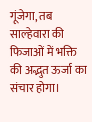गूंजेगा, तब साल्हेवारा की फिजाओं में भक्ति की अद्भुत ऊर्जा का संचार होगा।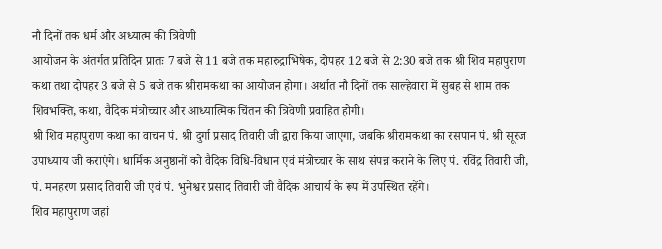नौ दिनों तक धर्म और अध्यात्म की त्रिवेणी
आयोजन के अंतर्गत प्रतिदिन प्रातः 7 बजे से 11 बजे तक महारुद्राभिषेक, दोपहर 12 बजे से 2:30 बजे तक श्री शिव महापुराण कथा तथा दोपहर 3 बजे से 5 बजे तक श्रीरामकथा का आयोजन होगा। अर्थात नौ दिनों तक साल्हेवारा में सुबह से शाम तक शिवभक्ति, कथा, वैदिक मंत्रोच्चार और आध्यात्मिक चिंतन की त्रिवेणी प्रवाहित होगी।
श्री शिव महापुराण कथा का वाचन पं. श्री दुर्गा प्रसाद तिवारी जी द्वारा किया जाएगा, जबकि श्रीरामकथा का रसपान पं. श्री सूरज उपाध्याय जी कराएंगे। धार्मिक अनुष्ठानों को वैदिक विधि-विधान एवं मंत्रोच्चार के साथ संपन्न कराने के लिए पं. रविंद्र तिवारी जी, पं. मनहरण प्रसाद तिवारी जी एवं पं. भुनेश्वर प्रसाद तिवारी जी वैदिक आचार्य के रूप में उपस्थित रहेंगे।
शिव महापुराण जहां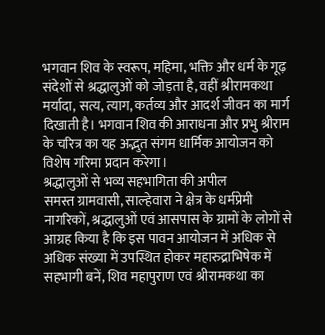भगवान शिव के स्वरूप, महिमा, भक्ति और धर्म के गूढ़ संदेशों से श्रद्धालुओं को जोड़ता है, वहीं श्रीरामकथा मर्यादा, सत्य, त्याग, कर्तव्य और आदर्श जीवन का मार्ग दिखाती है। भगवान शिव की आराधना और प्रभु श्रीराम के चरित्र का यह अद्भुत संगम धार्मिक आयोजन को विशेष गरिमा प्रदान करेगा।
श्रद्धालुओं से भव्य सहभागिता की अपील
समस्त ग्रामवासी, साल्हेवारा ने क्षेत्र के धर्मप्रेमी नागरिकों, श्रद्धालुओं एवं आसपास के ग्रामों के लोगों से आग्रह किया है कि इस पावन आयोजन में अधिक से अधिक संख्या में उपस्थित होकर महारुद्राभिषेक में सहभागी बनें, शिव महापुराण एवं श्रीरामकथा का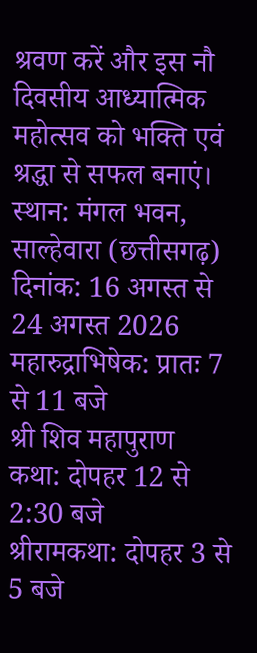श्रवण करें और इस नौ दिवसीय आध्यात्मिक महोत्सव को भक्ति एवं श्रद्धा से सफल बनाएं।
स्थान: मंगल भवन, साल्हेवारा (छत्तीसगढ़)
दिनांक: 16 अगस्त से 24 अगस्त 2026
महारुद्राभिषेक: प्रातः 7 से 11 बजे
श्री शिव महापुराण कथा: दोपहर 12 से 2:30 बजे
श्रीरामकथा: दोपहर 3 से 5 बजे